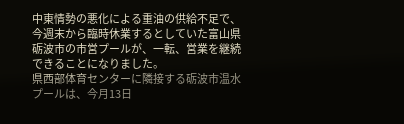中東情勢の悪化による重油の供給不足で、今週末から臨時休業するとしていた富山県砺波市の市営プールが、一転、営業を継続できることになりました。
県西部体育センターに隣接する砺波市温水プールは、今月13日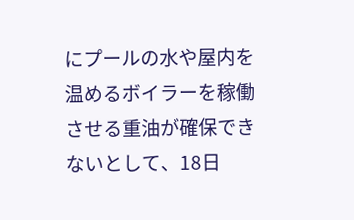にプールの水や屋内を温めるボイラーを稼働させる重油が確保できないとして、18日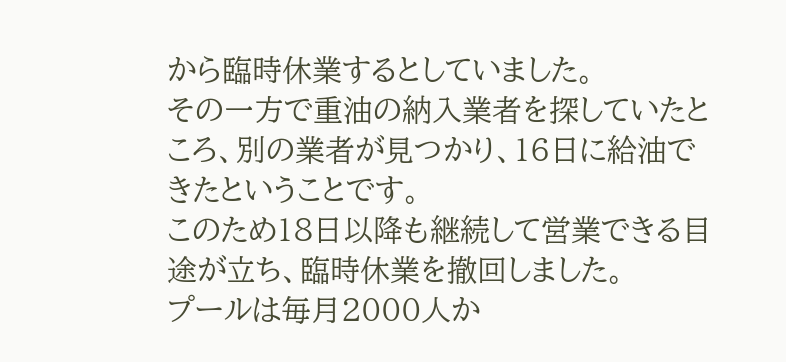から臨時休業するとしていました。
その一方で重油の納入業者を探していたところ、別の業者が見つかり、16日に給油できたということです。
このため18日以降も継続して営業できる目途が立ち、臨時休業を撤回しました。
プールは毎月2000人か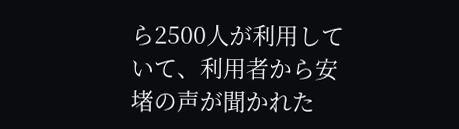ら2500人が利用していて、利用者から安堵の声が聞かれた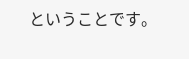ということです。